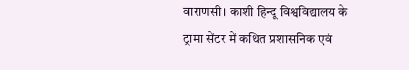वाराणसी। काशी हिन्दू विश्वविद्यालय के ट्रामा सेंटर में कथित प्रशासनिक एवं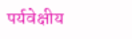पर्यवेक्षीय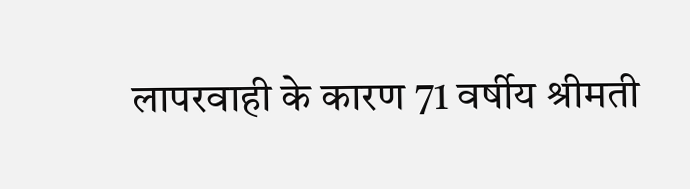लापरवाही के कारण 71 वर्षीय श्रीमती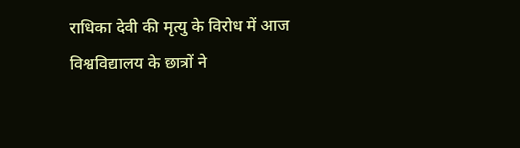राधिका देवी की मृत्यु के विरोध में आज विश्वविद्यालय के छात्रों ने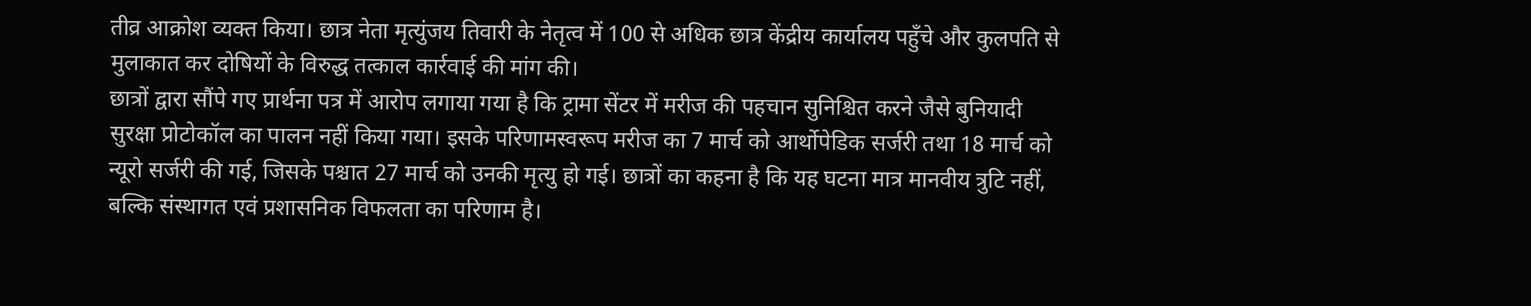तीव्र आक्रोश व्यक्त किया। छात्र नेता मृत्युंजय तिवारी के नेतृत्व में 100 से अधिक छात्र केंद्रीय कार्यालय पहुँचे और कुलपति से मुलाकात कर दोषियों के विरुद्ध तत्काल कार्रवाई की मांग की।
छात्रों द्वारा सौंपे गए प्रार्थना पत्र में आरोप लगाया गया है कि ट्रामा सेंटर में मरीज की पहचान सुनिश्चित करने जैसे बुनियादी सुरक्षा प्रोटोकॉल का पालन नहीं किया गया। इसके परिणामस्वरूप मरीज का 7 मार्च को आर्थोपेडिक सर्जरी तथा 18 मार्च को न्यूरो सर्जरी की गई, जिसके पश्चात 27 मार्च को उनकी मृत्यु हो गई। छात्रों का कहना है कि यह घटना मात्र मानवीय त्रुटि नहीं, बल्कि संस्थागत एवं प्रशासनिक विफलता का परिणाम है।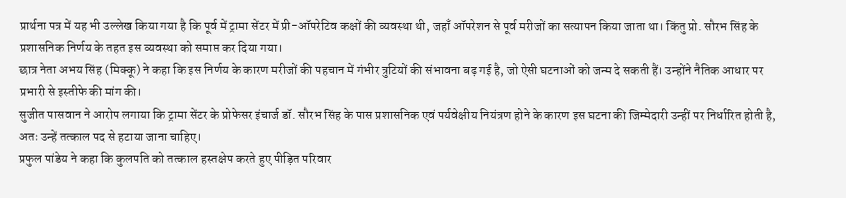प्रार्थना पत्र में यह भी उल्लेख किया गया है कि पूर्व में ट्रामा सेंटर में प्री-ऑपरेटिव कक्षों की व्यवस्था थी, जहाँ ऑपरेशन से पूर्व मरीजों का सत्यापन किया जाता था। किंतु प्रो. सौरभ सिंह के प्रशासनिक निर्णय के तहत इस व्यवस्था को समाप्त कर दिया गया।
छात्र नेता अभय सिंह (मिक्कू) ने कहा कि इस निर्णय के कारण मरीजों की पहचान में गंभीर त्रुटियों की संभावना बढ़ गई है, जो ऐसी घटनाओं को जन्म दे सकती हैं। उन्होंने नैतिक आधार पर प्रभारी से इस्तीफे की मांग की।
सुजीत पासवान ने आरोप लगाया कि ट्रामा सेंटर के प्रोफेसर इंचार्ज डॉ. सौरभ सिंह के पास प्रशासनिक एवं पर्यवेक्षीय नियंत्रण होने के कारण इस घटना की जिम्मेदारी उन्हीं पर निर्धारित होती है, अतः उन्हें तत्काल पद से हटाया जाना चाहिए।
प्रफुल पांडेय ने कहा कि कुलपति को तत्काल हस्तक्षेप करते हुए पीड़ित परिवार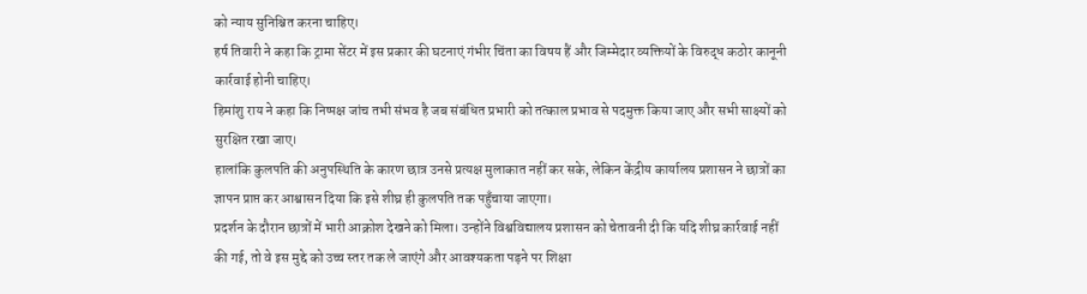को न्याय सुनिश्चित करना चाहिए।
हर्ष तिवारी ने कहा कि ट्रामा सेंटर में इस प्रकार की घटनाएं गंभीर चिंता का विषय हैं और जिम्मेदार व्यक्तियों के विरुद्ध कठोर कानूनी कार्रवाई होनी चाहिए।
हिमांशु राय ने कहा कि निष्पक्ष जांच तभी संभव है जब संबंधित प्रभारी को तत्काल प्रभाव से पदमुक्त किया जाए और सभी साक्ष्यों को सुरक्षित रखा जाए।
हालांकि कुलपति की अनुपस्थिति के कारण छात्र उनसे प्रत्यक्ष मुलाकात नहीं कर सके, लेकिन केंद्रीय कार्यालय प्रशासन ने छात्रों का ज्ञापन प्राप्त कर आश्वासन दिया कि इसे शीघ्र ही कुलपति तक पहुँचाया जाएगा।
प्रदर्शन के दौरान छात्रों में भारी आक्रोश देखने को मिला। उन्होंने विश्वविद्यालय प्रशासन को चेतावनी दी कि यदि शीघ्र कार्रवाई नहीं की गई, तो वे इस मुद्दे को उच्च स्तर तक ले जाएंगे और आवश्यकता पड़ने पर शिक्षा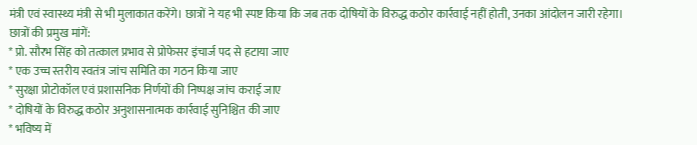मंत्री एवं स्वास्थ्य मंत्री से भी मुलाकात करेंगे। छात्रों ने यह भी स्पष्ट किया कि जब तक दोषियों के विरुद्ध कठोर कार्रवाई नहीं होती, उनका आंदोलन जारी रहेगा।
छात्रों की प्रमुख मांगें:
* प्रो. सौरभ सिंह को तत्काल प्रभाव से प्रोफेसर इंचार्ज पद से हटाया जाए
* एक उच्च स्तरीय स्वतंत्र जांच समिति का गठन किया जाए
* सुरक्षा प्रोटोकॉल एवं प्रशासनिक निर्णयों की निष्पक्ष जांच कराई जाए
* दोषियों के विरुद्ध कठोर अनुशासनात्मक कार्रवाई सुनिश्चित की जाए
* भविष्य में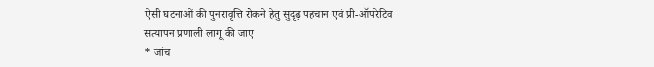ऐसी घटनाओं की पुनरावृत्ति रोकने हेतु सुदृढ़ पहचान एवं प्री-ऑपरेटिव सत्यापन प्रणाली लागू की जाए
* जांच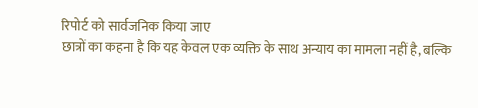रिपोर्ट को सार्वजनिक किया जाए
छात्रों का कहना है कि यह केवल एक व्यक्ति के साथ अन्याय का मामला नहीं है, बल्कि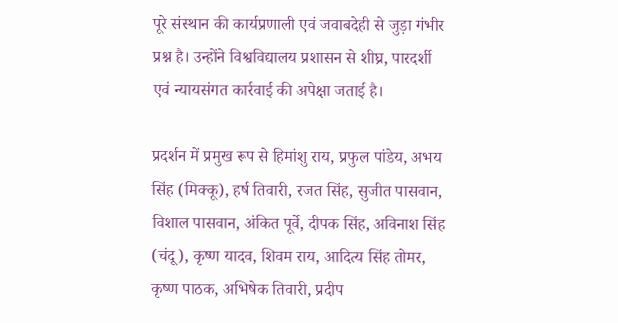पूरे संस्थान की कार्यप्रणाली एवं जवाबदेही से जुड़ा गंभीर प्रश्न है। उन्होंने विश्वविद्यालय प्रशासन से शीघ्र, पारदर्शी एवं न्यायसंगत कार्रवाई की अपेक्षा जताई है।

प्रदर्शन में प्रमुख रूप से हिमांशु राय, प्रफुल पांडेय, अभय सिंह (मिक्कू), हर्ष तिवारी, रजत सिंह, सुजीत पासवान, विशाल पासवान, अंकित पूर्वे, दीपक सिंह, अविनाश सिंह (चंदू), कृष्ण यादव, शिवम राय, आदित्य सिंह तोमर, कृष्ण पाठक, अभिषेक तिवारी, प्रदीप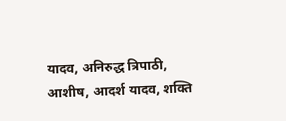यादव, अनिरुद्ध त्रिपाठी, आशीष, आदर्श यादव, शक्ति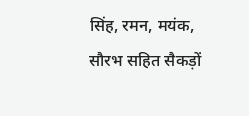सिंह, रमन, मयंक, सौरभ सहित सैकड़ों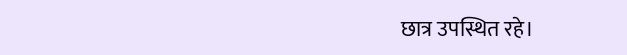छात्र उपस्थित रहे।